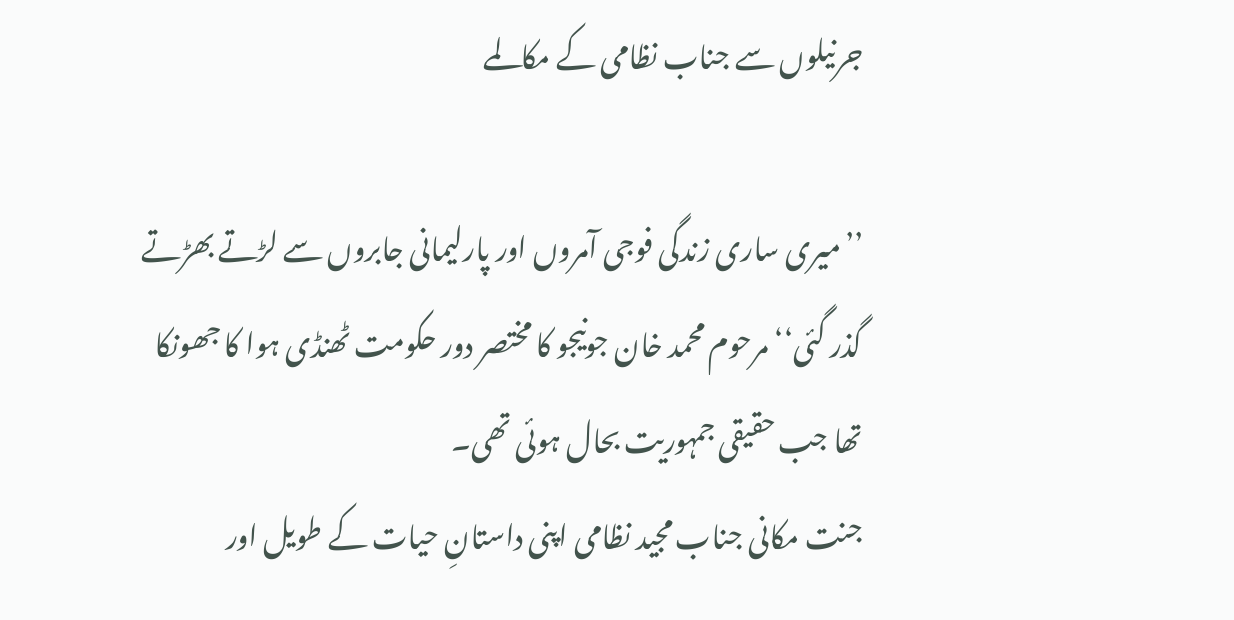جرنیلوں سے جناب نظامی کے مکالمے

’’میری ساری زندگی فوجی آمروں اور پارلیمانی جابروں سے لڑتے بھڑتے گذر گئی‘‘ مرحوم محمد خان جونیجو کا مختصر دور حکومت ٹھنڈی ہوا کا جھونکا تھا جب حقیقی جمہوریت بحال ہوئی تھی۔
جنت مکانی جناب مجید نظامی اپنی داستانِ حیات کے طویل اور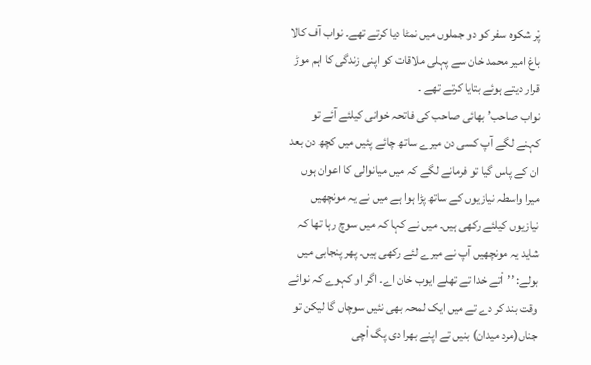پْر شکوہ سفر کو دو جملوں میں نمٹا دیا کرتے تھے۔ نواب آف کالا باغ امیر محمد خان سے پہلی ملاقات کو اپنی زندگی کا اہم موڑ قرار دیتے ہوئے بتایا کرتے تھے ۔
نواب صاحب’ بھائی صاحب کی فاتحہ خوانی کیلئے آئے تو کہنے لگے آپ کسی دن میرے ساتھ چائے پئیں میں کچھ دن بعد ان کے پاس گیا تو فرمانے لگے کہ میں میانوالی کا اعوان ہوں میرا واسطہ نیازیوں کے ساتھ پڑا ہوا ہے میں نے یہ مونچھیں نیازیوں کیلئے رکھی ہیں۔ میں نے کہا کہ میں سوچ رہا تھا کہ شاید یہ مونچھیں آپ نے میرے لئے رکھی ہیں۔ پھر پنجابی میں بولے: ’’اْتے خدا تے تھلے ایوب خان اے۔ اگر او کہوے کہ نوائے وقت بند کر دے تے میں ایک لمحہ بھی نئیں سوچاں گا لیکن تو جناں(مرد میدان) بنیں تے اپنے بھرا دی پگ اْچی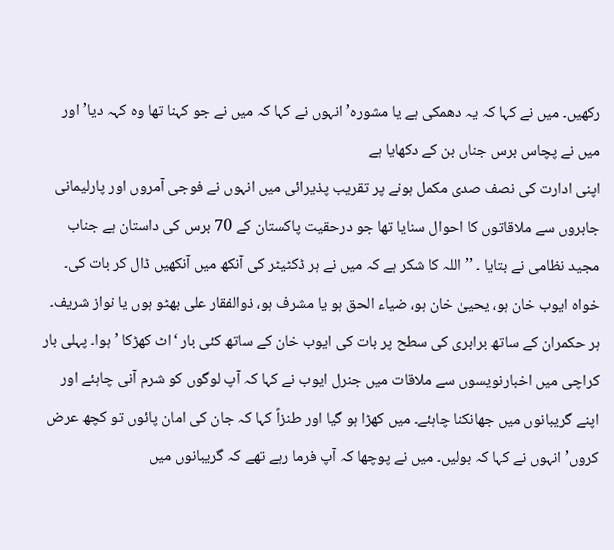رکھیں۔ میں نے کہا کہ یہ دھمکی ہے یا مشورہ’ انہوں نے کہا کہ میں نے جو کہنا تھا وہ کہہ دیا’ اور میں نے پچاس برس جناں بن کے دکھایا ہے
اپنی ادارت کی نصف صدی مکمل ہونے پر تقریب پذیرائی میں انہوں نے فوجی آمروں اور پارلیمانی جابروں سے ملاقاتوں کا احوال سنایا تھا جو درحقیت پاکستان کے 70 برس کی داستان ہے جناب مجید نظامی نے بتایا ۔ ’’اللہ کا شکر ہے کہ میں نے ہر ڈکٹیٹر کی آنکھ میں آنکھیں ڈال کر بات کی۔ خواہ ایوب خان ہو، یحییٰ خان ہو، ضیاء الحق ہو یا مشرف ہو، ذوالفقار علی بھٹو ہوں یا نواز شریف۔ ہر حکمران کے ساتھ برابری کی سطح پر بات کی ایوب خان کے ساتھ کئی بار ‘اٹ کھڑکا ’ ہوا۔ پہلی بار کراچی میں اخبارنویسوں سے ملاقات میں جنرل ایوب نے کہا کہ آپ لوگوں کو شرم آنی چاہئے اور اپنے گریبانوں میں جھانکنا چاہئے۔ میں کھڑا ہو گیا اور طنزاً کہا کہ جان کی امان پائوں تو کچھ عرض کروں’ انہوں نے کہا کہ بولیں۔ میں نے پوچھا کہ آپ فرما رہے تھے کہ گریبانوں میں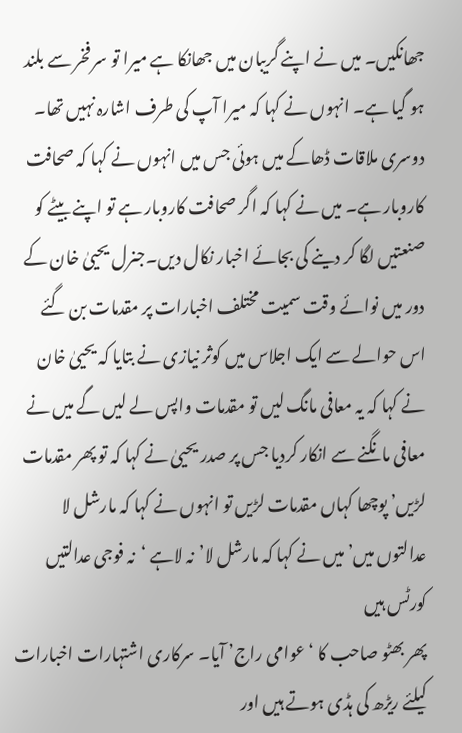جھانکیں۔ میں نے اپنے گریبان میں جھانکا ہے میرا تو سر فخر سے بلند ہو گیا ہے۔ انہوں نے کہا کہ میرا آپ کی طرف اشارہ نہیں تھا۔ دوسری ملاقات ڈھاکے میں ہوئی جس میں انہوں نے کہا کہ صحافت کاروبار ہے۔ میں نے کہا کہ اگر صحافت کاروبار ہے تو اپنے بیٹے کو صنعتیں لگا کر دینے کی بجائے اخبار نکال دیں۔جنرل یحییٰ خان کے دور میں نوائے وقت سمیت مختلف اخبارات پر مقدمات بن گئے اس حوالے سے ایک اجلاس میں کوثر نیازی نے بتایا کہ یحییٰ خان نے کہا کہ یہ معافی مانگ لیں تو مقدمات واپس لے لیں گے میں نے معافی مانگنے سے انکار کردیا جس پر صدر یحییٰ نے کہا کہ تو پھر مقدمات لڑیں’ پوچھا کہاں مقدمات لڑیں تو انہوں نے کہا کہ مارشل لا عدالتوں میں’ میں نے کہا کہ مارشل لا’نہ لاہے ‘نہ فوجی عدالتیں کورٹس ہیں
پھر بھٹو صاحب کا ‘عوامی راج’ آیا۔ سرکاری اشتہارات اخبارات کیلئے ریڑھ کی ہڈی ہوتے ہیں اور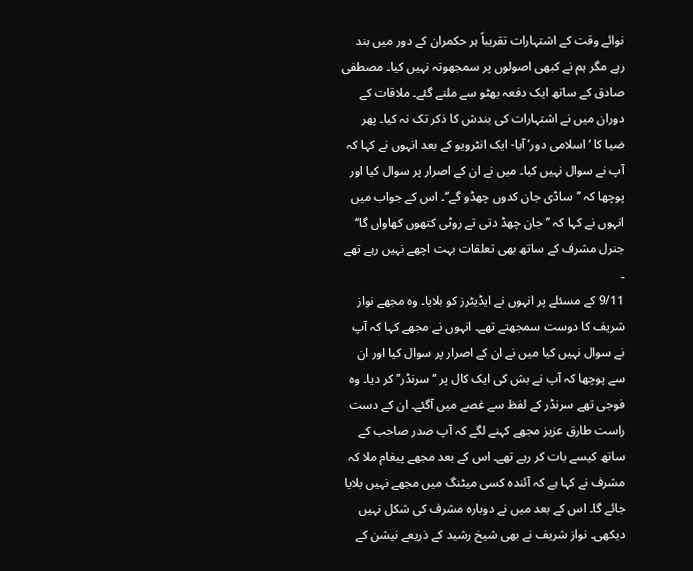نوائے وقت کے اشتہارات تقریباً ہر حکمران کے دور میں بند رہے مگر ہم نے کبھی اصولوں پر سمجھوتہ نہیں کیا۔ مصطفی صادق کے ساتھ ایک دفعہ بھٹو سے ملنے گئے۔ ملاقات کے دوران میں نے اشتہارات کی بندش کا ذکر تک نہ کیا۔ پھر ضیا کا ‘اسلامی دور’ آیا- ایک انٹرویو کے بعد انہوں نے کہا کہ آپ نے سوال نہیں کیا۔ میں نے ان کے اصرار پر سوال کیا اور پوچھا کہ ’’ساڈی جان کدوں چھڈو گے‘‘۔ اس کے جواب میں انہوں نے کہا کہ ’’جان چھڈ دتی تے روٹی کتھوں کھاواں گا‘‘ جنرل مشرف کے ساتھ بھی تعلقات بہت اچھے نہیں رہے تھے ۔
9/11 کے مسئلے پر انہوں نے ایڈیٹرز کو بلایا۔ وہ مجھے نواز شریف کا دوست سمجھتے تھے۔ انہوں نے مجھے کہا کہ آپ نے سوال نہیں کیا میں نے ان کے اصرار پر سوال کیا اور ان سے پوچھا کہ آپ نے بش کی ایک کال پر ‘‘سرنڈر’’ کر دیا۔ وہ فوجی تھے سرنڈر کے لفظ سے غصے میں آگئے۔ ان کے دست راست طارق عزیز مجھے کہنے لگے کہ آپ صدر صاحب کے ساتھ کیسے بات کر رہے تھے۔ اس کے بعد مجھے پیغام ملا کہ مشرف نے کہا ہے کہ آئندہ کسی میٹنگ میں مجھے نہیں بلایا جائے گا۔ اس کے بعد میں نے دوبارہ مشرف کی شکل نہیں دیکھی۔ نواز شریف نے بھی شیخ رشید کے ذریعے نیشن کے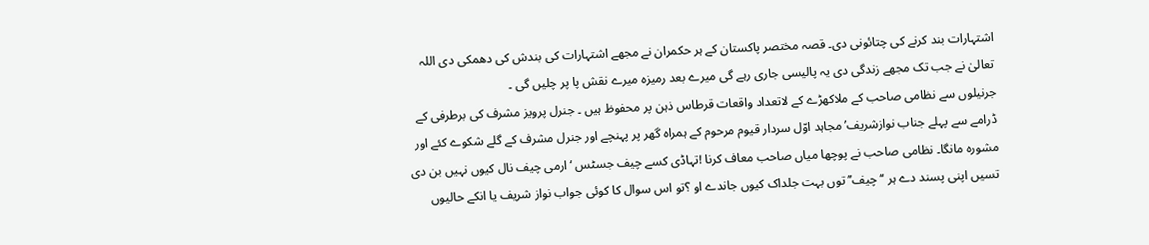اشتہارات بند کرنے کی چتائونی دی۔ قصہ مختصر پاکستان کے ہر حکمران نے مجھے اشتہارات کی بندش کی دھمکی دی اللہ تعالیٰ نے جب تک مجھے زندگی دی یہ پالیسی جاری رہے گی میرے بعد رمیزہ میرے نقش پا پر چلیں گی ۔
جرنیلوں سے نظامی صاحب کے ملاکھڑے کے لاتعداد واقعات قرطاس ذہن پر محفوظ ہیں ۔ جنرل پرویز مشرف کی برطرفی کے ڈرامے سے پہلے جناب نوازشریف’ مجاہد اوّل سردار قیوم مرحوم کے ہمراہ گھر پر پہنچے اور جنرل مشرف کے گلے شکوے کئے اور مشورہ مانگا۔ نظامی صاحب نے پوچھا میاں صاحب معاف کرنا !تہاڈی کسے چیف جسٹس ‘ ارمی چیف نال کیوں نہیں بن دی تسیں اپنی پسند دے ہر ‘‘چیف’’ توں بہت جلداک کیوں جاندے او ؟تو اس سوال کا کوئی جواب نواز شریف یا انکے حالیوں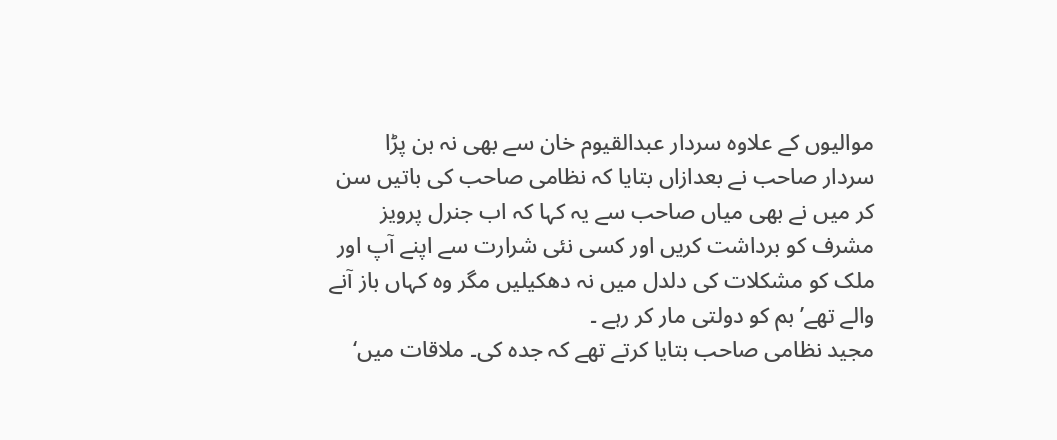موالیوں کے علاوہ سردار عبدالقیوم خان سے بھی نہ بن پڑا
سردار صاحب نے بعدازاں بتایا کہ نظامی صاحب کی باتیں سن کر میں نے بھی میاں صاحب سے یہ کہا کہ اب جنرل پرویز مشرف کو برداشت کریں اور کسی نئی شرارت سے اپنے آپ اور ملک کو مشکلات کی دلدل میں نہ دھکیلیں مگر وہ کہاں باز آنے والے تھے’ بم کو دولتی مار کر رہے ۔
مجید نظامی صاحب بتایا کرتے تھے کہ جدہ کی۔ ملاقات میں‘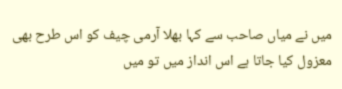میں نے میاں صاحب سے کہا بھلا آرمی چیف کو اس طرح بھی معزول کیا جاتا ہے اس انداز میں تو میں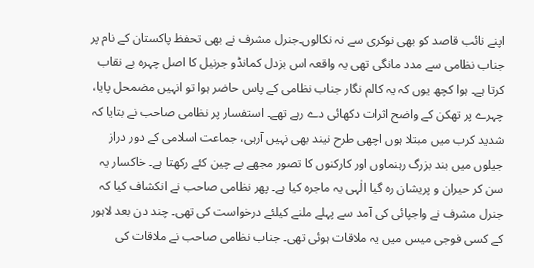اپنے نائب قاصد کو بھی نوکری سے نہ نکالوں۔جنرل مشرف نے بھی تحفظ پاکستان کے نام پر جناب نظامی سے مدد مانگی تھی یہ واقعہ اس بزدل کمانڈو جرنیل کا اصل چہرہ بے نقاب کرتا ہے۔ ہوا کچھ یوں کہ یہ کالم نگار جناب نظامی کے پاس حاضر ہوا تو انہیں مضمحل پایا، چہرے پر تھکن کے واضح اثرات دکھائی دے رہے تھے۔ استفسار پر نظامی صاحب نے بتایا کہ شدید کرب میں مبتلا ہوں اچھی طرح نیند بھی نہیں آرہی، جماعت اسلامی کے دور دراز جیلوں میں بند بزرگ رہنماوں اور کارکنوں کا تصور مجھے بے چین کئے رکھتا ہے۔ خاکسار یہ سن کر حیران و پریشان رہ گیا الٰہی یہ ماجرہ کیا ہے۔ پھر نظامی صاحب نے انکشاف کیا کہ جنرل مشرف نے واجپائی کی آمد سے پہلے ملنے کیلئے درخواست کی تھی۔ چند دن بعد لاہور کے کسی فوجی میس میں یہ ملاقات ہوئی تھی۔ جناب نظامی صاحب نے ملاقات کی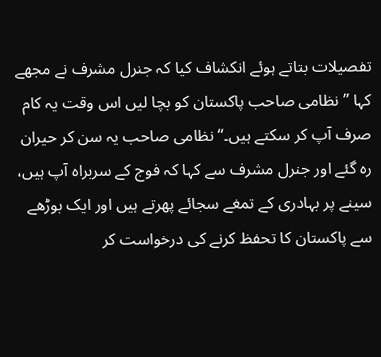تفصیلات بتاتے ہوئے انکشاف کیا کہ جنرل مشرف نے مجھے کہا ’’نظامی صاحب پاکستان کو بچا لیں اس وقت یہ کام صرف آپ کر سکتے ہیں۔‘‘ نظامی صاحب یہ سن کر حیران رہ گئے اور جنرل مشرف سے کہا کہ فوج کے سربراہ آپ ہیں، سینے پر بہادری کے تمغے سجائے پھرتے ہیں اور ایک بوڑھے سے پاکستان کا تحفظ کرنے کی درخواست کر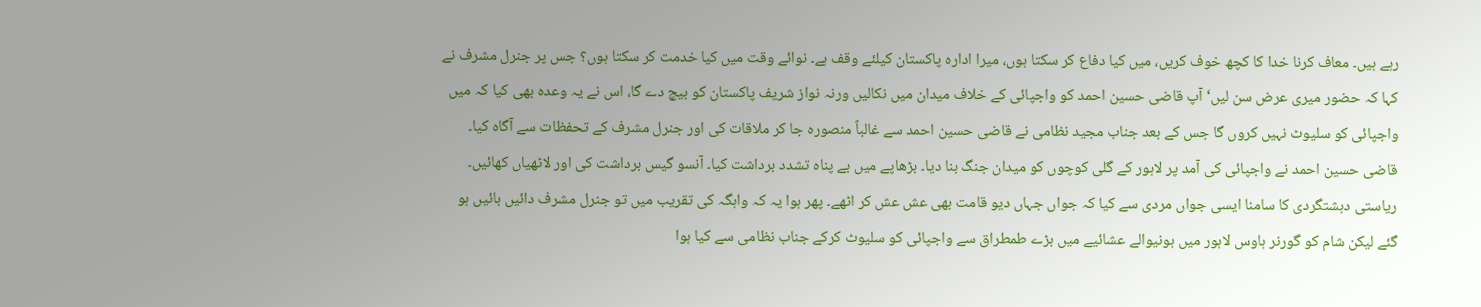رہے ہیں۔ معاف کرنا خدا کا کچھ خوف کریں، میں کیا دفاع کر سکتا ہوں، میرا ادارہ پاکستان کیلئے وقف ہے۔ نوائے وقت میں کیا خدمت کر سکتا ہوں؟ جس پر جنرل مشرف نے کہا کہ حضور میری عرض سن لیں‘ آپ قاضی حسین احمد کو واجپائی کے خلاف میدان میں نکالیں ورنہ نواز شریف پاکستان کو بیچ دے گا، اس نے یہ وعدہ بھی کیا کہ میں واجپائی کو سلیوٹ نہیں کروں گا جس کے بعد جناب مجید نظامی نے قاضی حسین احمد سے غالباً منصورہ جا کر ملاقات کی اور جنرل مشرف کے تحفظات سے آگاہ کیا۔ قاضی حسین احمد نے واجپائی کی آمد پر لاہور کے گلی کوچوں کو میدان جنگ بنا دیا۔ بڑھاپے میں بے پناہ تشدد برداشت کیا۔ آنسو گیس برداشت کی اور لاٹھیاں کھائیں۔ ریاستی دہشتگردی کا سامنا ایسی جواں مردی سے کیا کہ جواں جہاں دیو قامت بھی عش عش کر اٹھے۔ پھر ہوا یہ کہ واہگہ کی تقریب میں تو جنرل مشرف دائیں بائیں ہو گئے لیکن شام کو گورنر ہاوس لاہور میں ہونیوالے عشائیے میں بڑے طمطراق سے واجپائی کو سلیوٹ کرکے جناب نظامی سے کیا ہوا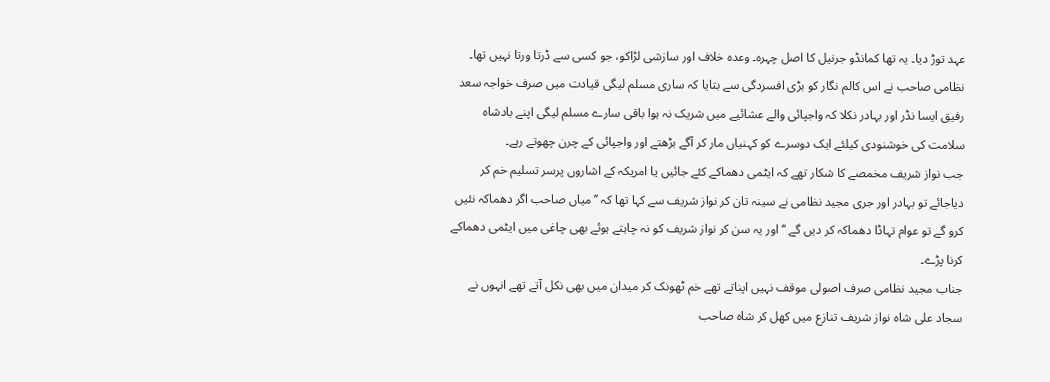عہد توڑ دیا۔ یہ تھا کمانڈو جرنیل کا اصل چہرہ۔ وعدہ خلاف اور سازشی لڑاکو، جو کسی سے ڈرتا ورتا نہیں تھا۔
نظامی صاحب نے اس کالم نگار کو بڑی افسردگی سے بتایا کہ ساری مسلم لیگی قیادت میں صرف خواجہ سعد رفیق ایسا نڈر اور بہادر نکلا کہ واجپائی والے عشائیے میں شریک نہ ہوا باقی سارے مسلم لیگی اپنے بادشاہ سلامت کی خوشنودی کیلئے ایک دوسرے کو کہنیاں مار کر آگے بڑھتے اور واجپائی کے چرن چھوتے رہے۔
جب نواز شریف مخمصے کا شکار تھے کہ ایٹمی دھماکے کئے جائیں یا امریکہ کے اشاروں پرسر تسلیم خم کر دیاجائے تو بہادر اور جری مجید نظامی نے سینہ تان کر نواز شریف سے کہا تھا کہ ’’میاں صاحب اگر دھماکہ نئیں کرو گے تو عوام تہاڈا دھماکہ کر دیں گے ‘‘ اور یہ سن کر نواز شریف کو نہ چاہتے ہوئے بھی چاغی میں ایٹمی دھماکے کرنا پڑے۔
جناب مجید نظامی صرف اصولی موقف نہیں اپناتے تھے خم ٹھونک کر میدان میں بھی نکل آتے تھے انہوں نے سجاد علی شاہ نواز شریف تنازع میں کھل کر شاہ صاحب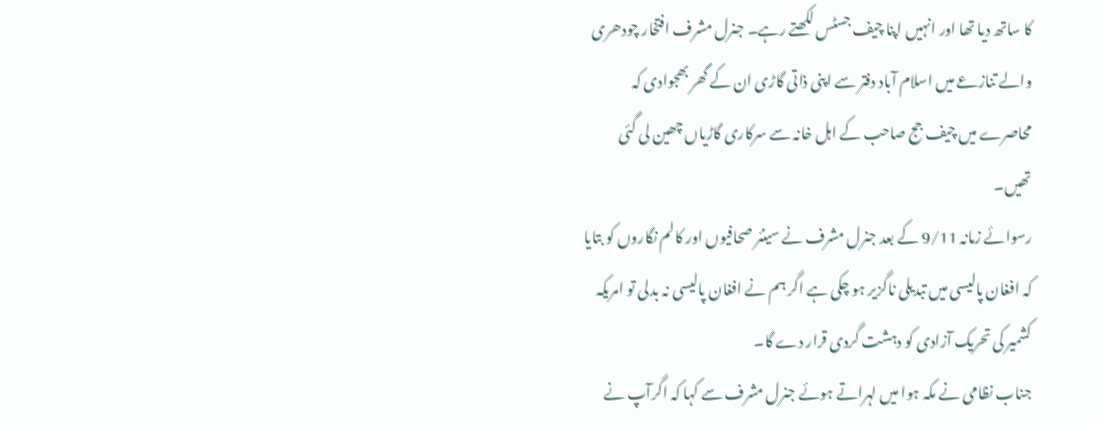کا ساتھ دیا تھا اور انہیں اپنا چیف جسٹس لکھتے رہے۔ جنرل مشرف افتخار چودھری والے تنازعے میں اسلام آباد دفتر سے اپنی ذاتی گاڑی ان کے گھر بھجوادی کہ محاصرے میں چیف جج صاحب کے اہل خانہ سے سرکاری گاڑیاں چھین لی گئی تھیں۔
رسوائے زمانہ 9/11 کے بعد جنرل مشرف نے سینئر صحافیوں اور کالم نگاروں کو بتایا کہ افغان پالیسی میں تبدیلی ناگزیر ہو چکی ہے اگر ہم نے افغان پالیسی نہ بدلی تو امریکہ کشمیر کی تحریک آزادی کو دہشت گردی قرار دے گا۔
جناب نظامی نے مکہ ہوا میں لہراتے ہوئے جنرل مشرف سے کہا کہ اگرآپ نے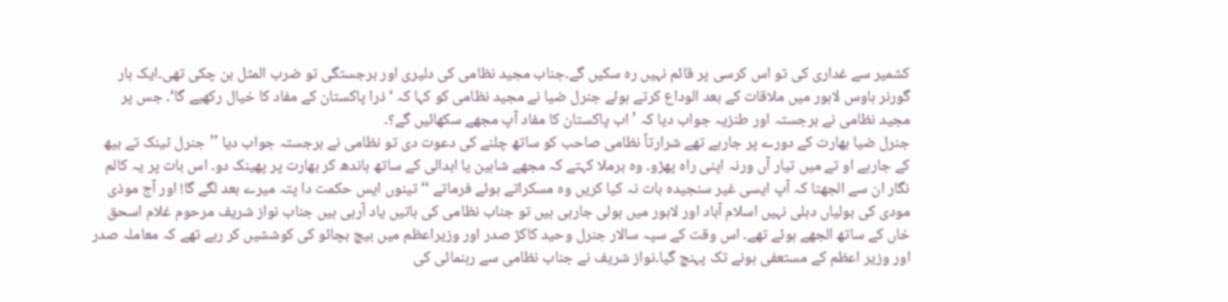کشمیر سے غداری کی تو اس کرسی پر قائم نہیں رہ سکیں گے۔جناب مجید نظامی کی دلیری اور برجستگی تو ضرب المثل بن چکی تھی۔ایک بار گورنر ہاوس لاہور میں ملاقات کے بعد الوداع کرتے ہوئے جنرل ضیا نے مجید نظامی کو کہا کہ ‘ذرا پاکستان کے مفاد کا خیال رکھیے گا‘۔ جس پر مجید نظامی نے برجستہ اور طنزیہ جواب دیا کہ ’ اب پاکستان کا مفاد آپ مجھے سکھائیں گے؟۔
جنرل ضیا بھارت کے دورے پر جارہے تھے شرارتاً نظامی صاحب کو ساتھ چلنے کی دعوت دی تو نظامی نے برجستہ جواب دیا ’’جنرل ٹینک تے بیھ کے جارہے او تے میں تیار آں ورنہ اپنی راہ پھڑو۔ وہ برملا کہتے کہ مجھے شاہین یا ابدالی کے ساتھ باندھ کر بھارت پر پھینک دو۔ اس بات پر یہ کالم نگار ان سے الجھتا کہ آپ ایسی غیر سنجیدہ بات نہ کیا کریں وہ مسکراتے ہوئے فرماتے ‘‘ تینوں ایس حکمت دا پتہ میرے بعد لگے گا! اور آج موذی مودی کی بولیاں دہلی نہیں اسلام آباد اور لاہور میں بولی جارہی ہیں تو جناب نظامی کی باتیں یاد آرہی ہیں جناب نواز شریف مرحوم غلام اسحق خاں کے ساتھ الجھے ہوئے تھے۔ اس وقت کے سپہ سالار جنرل وحید کاکڑ صدر اور وزیراعظم میں بیچ بچائو کی کوششیں کر رہے تھے کہ معاملہ صدر اور وزیر اعظم کے مستعفی ہونے تک پہنچ گیا۔نواز شریف نے جناب نظامی سے رہنمائی کی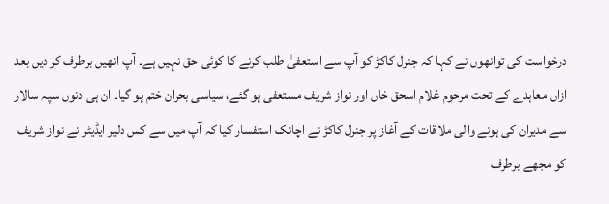درخواست کی توانھوں نے کہا کہ جنرل کاکڑ کو آپ سے استعفیٰ طلب کرنے کا کوئی حق نہیں ہے۔ آپ انھیں برطرف کر دیں بعد ازاں معاہدے کے تحت مرحوم غلام اسحق خاں اور نواز شریف مستعفی ہو گئے، سیاسی بحران ختم ہو گیا۔ ان ہی دنوں سپہ سالار سے مدیران کی ہونے والی ملاقات کے آغاز پر جنرل کاکڑ نے اچانک استفسار کیا کہ آپ میں سے کس دلیر ایڈیٹر نے نواز شریف کو مجھے برطرف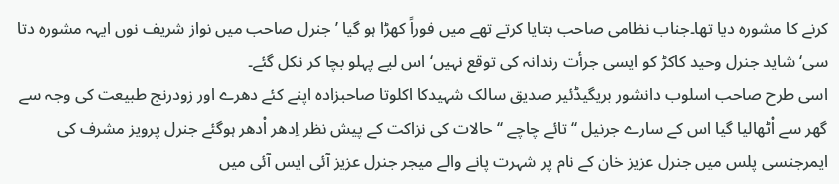کرنے کا مشورہ دیا تھا۔جناب نظامی صاحب بتایا کرتے تھے میں فوراً کھڑا ہو گیا ’جنرل صاحب میں نواز شریف نوں ایہہ مشورہ دتا سی‘ شاید جنرل وحید کاکڑ کو ایسی جرأت رندانہ کی توقع نہیں‘ اس لیے پہلو بچا کر نکل گئے۔
اسی طرح صاحب اسلوب دانشور بریگیڈئیر صدیق سالک شہیدکا اکلوتا صاحبزادہ اپنے کئے دھرے اور زودرنج طبیعت کی وجہ سے گھر سے اْٹھالیا گیا اس کے سارے جرنیل ‘‘تائے چاچے ‘‘حالات کی نزاکت کے پیش نظر اِدھر اْدھر ہوگئے جنرل پرویز مشرف کی ایمرجنسی پلس میں جنرل عزیز خان کے نام پر شہرت پانے والے میجر جنرل عزیز آئی ایس آئی میں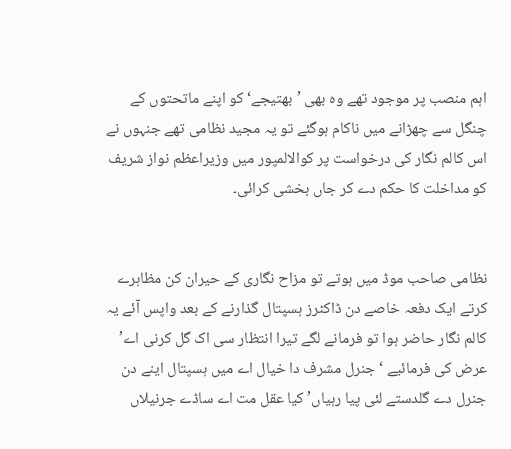اہم منصب پر موجود تھے وہ بھی ’بھتیجے‘ کو اپنے ماتحتوں کے چنگل سے چھڑانے میں ناکام ہوگئے تو یہ مجید نظامی تھے جنہوں نے اس کالم نگار کی درخواست پر کوالالمپور میں وزیراعظم نواز شریف کو مداخلت کا حکم دے کر جاں بخشی کرائی۔


نظامی صاحب موڈ میں ہوتے تو مزاح نگاری کے حیران کن مظاہرے کرتے ایک دفعہ خاصے دن ڈاکٹرز ہسپتال گذارنے کے بعد واپس آئے یہ کالم نگار حاضر ہوا تو فرمانے لگے تیرا انتظار سی اک گل کرنی اے’ عرض کی فرمائیے ‘ جنرل مشرف دا خیال اے میں ہسپتال اینے دن جنرل دے گلدستے لئی پیا رہیاں’ کیا عقل مت اے ساڈے جرنیلاں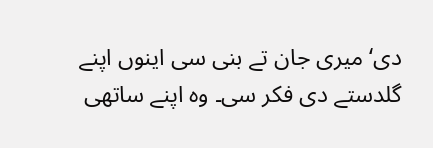دی‘ میری جان تے بنی سی اینوں اپنے گلدستے دی فکر سی۔ وہ اپنے ساتھی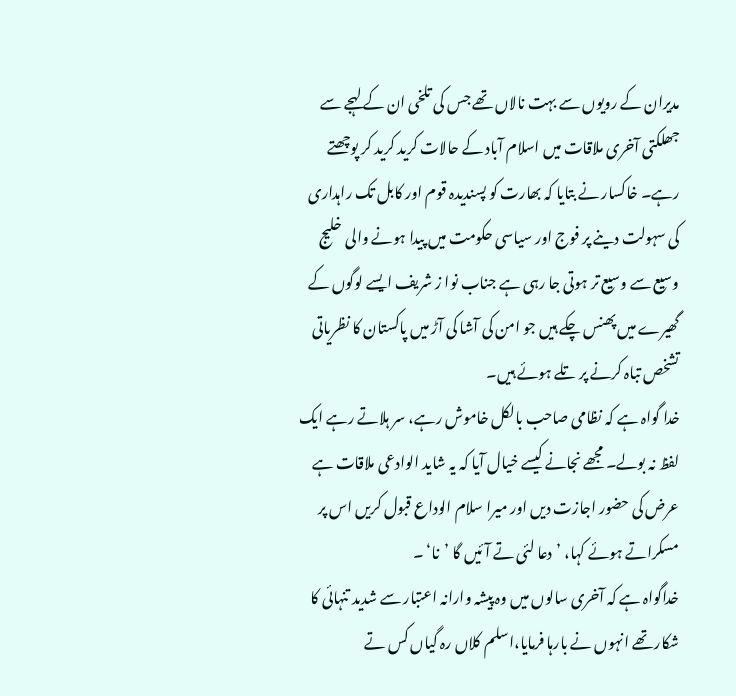مدیران کے رویوں سے بہت نالاں تھے جس کی تلخی ان کے لہجے سے جھلکتی آخری ملاقات میں اسلام آباد کے حالات کرید کرید کر پوچھتے رہے۔ خاکسار نے بتایا کہ بھارت کو پسندیدہ قوم اور کابل تک راہداری کی سہولت دینے پر فوج اور سیاسی حکومت میں پیدا ہونے والی خلیج وسیع سے وسیع تر ہوتی جا رہی ہے جناب نوا ز شریف ایسے لوگوں کے گھیرے میں پھنس چکے ہیں جو امن کی آشا کی آڑ میں پاکستان کا نظریاتی تشخص تباہ کرنے پر تلے ہوئے ہیں۔
خدا گواہ ہے کہ نظامی صاحب بالکل خاموش رہے، سر ہلاتے رہے ایک لفظ نہ بولے۔ مجھے نجانے کیسے خیال آیا کہ یہ شاید الوادعی ملاقات ہے عرض کی حضور اجازت دیں اور میرا سلام الوداع قبول کریں اس پر مسکراتے ہوئے کہا، ’دعا لئی تے آئیں گا ’نا‘ ۔
خداگواہ ہے کہ آخری سالوں میں وہ پیشہ وارانہ اعتبار سے شدید تنہائی کا شکار تھے انہوں نے بارہا فرمایا،اسلم کلاں رہ گیاں کس تے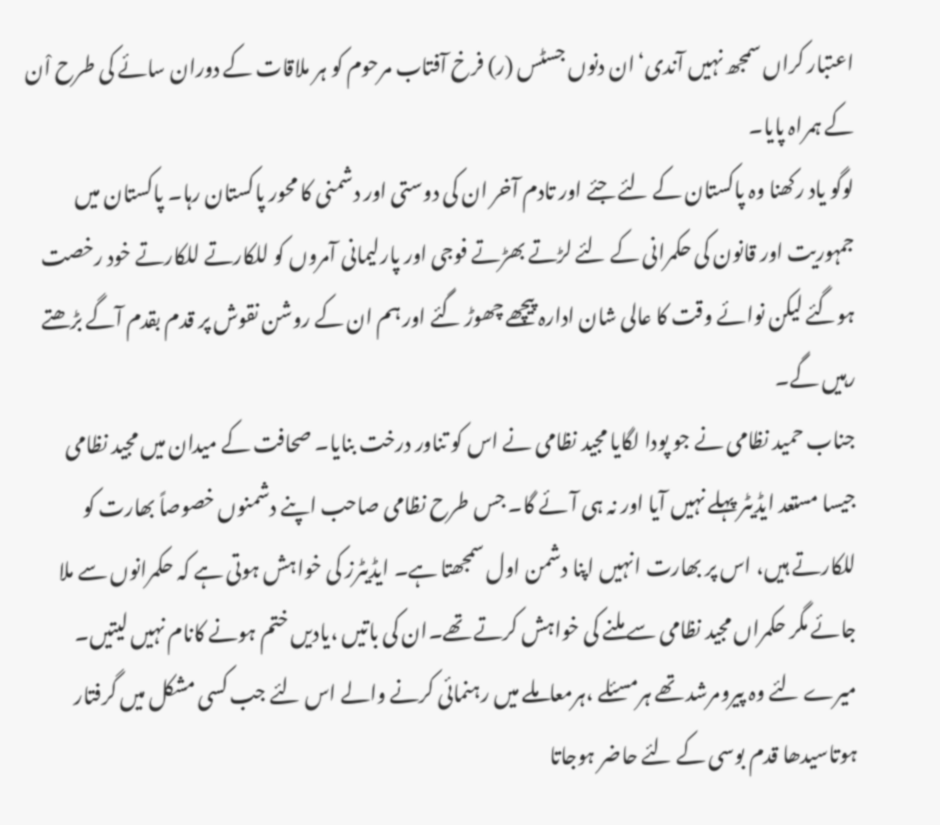اعتبار کراں سمجھ نہیں آندی‘ان دنوں جسٹس (ر) فرخ آفتاب مرحوم کو ہر ملاقات کے دوران سائے کی طرح اْن کے ہمراہ پایا۔
لوگو یاد رکھنا وہ پاکستان کے لئے جئے اور تادم آخر ان کی دوستی اور دشمنی کا محور پاکستان رہا۔ پاکستان میں جمہوریت اور قانون کی حکمرانی کے لئے لڑتے بھڑتے فوجی اور پارلیمانی آمروں کو للکارتے للکارتے خود رخصت ہوگئے لیکن نوائے وقت کا عالی شان ادارہ پیچھے چھوڑ گئے اور ہم ان کے روشن نقوش پر قدم بقدم آگے بڑھتے رہیں گے۔
جناب حمید نظامی نے جو پودا لگایا مجید نظامی نے اس کو تناور درخت بنایا۔ صحافت کے میدان میں مجید نظامی جیسا مستعد ایڈیٹر پہلے نہیں آیا اور نہ ہی آئے گا۔ جس طرح نظامی صاحب اپنے دشمنوں خصوصاً بھارت کو للکارتے ہیں، اس پر بھارت انہیں اپنا دشمن اول سمجھتا ہے۔ ایڈیٹرز کی خواہش ہوتی ہے کہ حکمرانوں سے ملا جائے مگر حکمراں مجید نظامی سے ملنے کی خواہش کرتے تھے۔ان کی باتیں ،یادیں ختم ہونے کانام نہیں لیتیں۔ میرے لئے وہ پیرومرشد تھے ہرمسئلے ،ہرمعاملے میں رہنمائی کرنے والے اس لئے جب کسی مشکل میں گرفتار ہوتاسیدھا قدم بوسی کے لئے حاضر ہوجاتا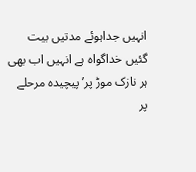انہیں جداہوئے مدتیں بیت گئیں خداگواہ ہے انہیں اب بھی
ہر نازک موڑ پر’ پیچیدہ مرحلے پر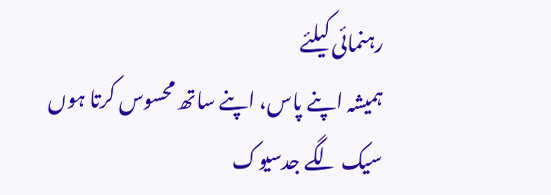رہنمائی کیلئے
ہمیشہ اپنے پاس، اپنے ساتھ محسوس کرتا ہوں
سیک لگے جدسیوک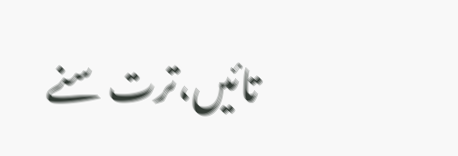تائیں،ترت سنے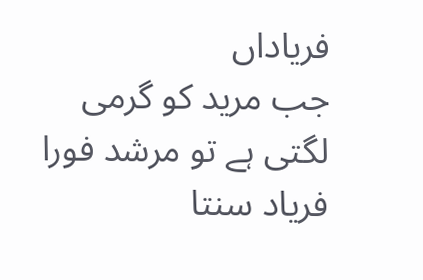فریاداں
جب مرید کو گرمی لگتی ہے تو مرشد فورا فریاد سنتا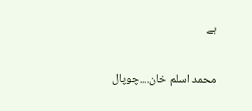ہے

محمد اسلم خان....چوپال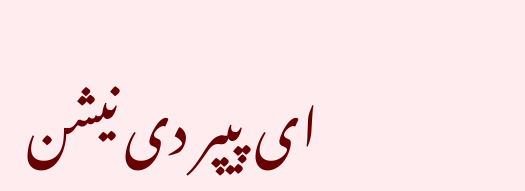ای پیپر دی نیشن